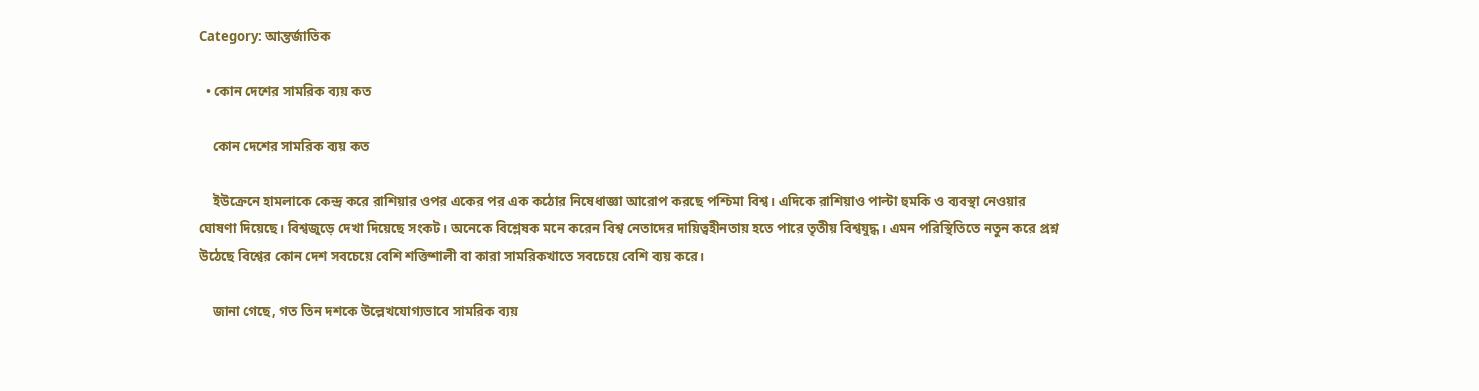Category: আন্তর্জাতিক

  • কোন দেশের সামরিক ব্যয় কত

    কোন দেশের সামরিক ব্যয় কত

    ইউক্রেনে হামলাকে কেন্দ্র করে রাশিয়ার ওপর একের পর এক কঠোর নিষেধাজ্ঞা আরোপ করছে পশ্চিমা বিশ্ব। এদিকে রাশিয়াও পাল্টা হুমকি ও ব্যবস্থা নেওয়ার ঘোষণা দিয়েছে। বিশ্বজুড়ে দেখা দিয়েছে সংকট। অনেকে বিশ্লেষক মনে করেন বিশ্ব নেতাদের দায়িত্বহীনতায় হতে পারে তৃতীয় বিশ্বযুদ্ধ। এমন পরিস্থিতিতে নতুন করে প্রশ্ন উঠেছে বিশ্বের কোন দেশ সবচেয়ে বেশি শক্তিশালী বা কারা সামরিকখাতে সবচেয়ে বেশি ব্যয় করে।

    জানা গেছে, গত তিন দশকে উল্লেখযোগ্যভাবে সামরিক ব্যয়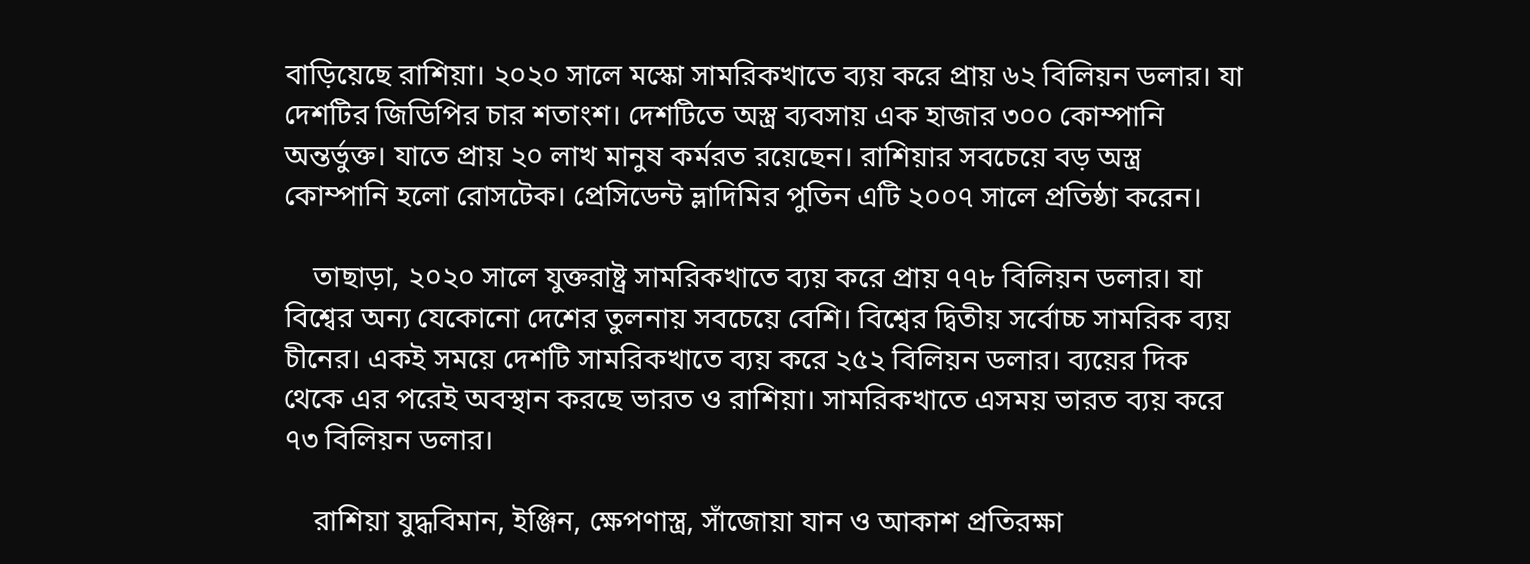বাড়িয়েছে রাশিয়া। ২০২০ সালে মস্কো সামরিকখাতে ব্যয় করে প্রায় ৬২ বিলিয়ন ডলার। যা দেশটির জিডিপির চার শতাংশ। দেশটিতে অস্ত্র ব্যবসায় এক হাজার ৩০০ কোম্পানি অন্তর্ভুক্ত। যাতে প্রায় ২০ লাখ মানুষ কর্মরত রয়েছেন। রাশিয়ার সবচেয়ে বড় অস্ত্র কোম্পানি হলো রোসটেক। প্রেসিডেন্ট ভ্লাদিমির পুতিন এটি ২০০৭ সালে প্রতিষ্ঠা করেন।

    তাছাড়া, ২০২০ সালে যুক্তরাষ্ট্র সামরিকখাতে ব্যয় করে প্রায় ৭৭৮ বিলিয়ন ডলার। যা বিশ্বের অন্য যেকোনো দেশের তুলনায় সবচেয়ে বেশি। বিশ্বের দ্বিতীয় সর্বোচ্চ সামরিক ব্যয় চীনের। একই সময়ে দেশটি সামরিকখাতে ব্যয় করে ২৫২ বিলিয়ন ডলার। ব্যয়ের দিক থেকে এর পরেই অবস্থান করছে ভারত ও রাশিয়া। সামরিকখাতে এসময় ভারত ব্যয় করে ৭৩ বিলিয়ন ডলার।

    রাশিয়া যুদ্ধবিমান, ইঞ্জিন, ক্ষেপণাস্ত্র, সাঁজোয়া যান ও আকাশ প্রতিরক্ষা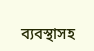ব্যবস্থাসহ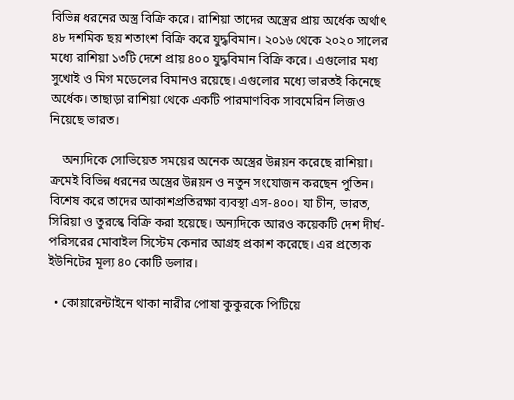বিভিন্ন ধরনের অস্ত্র বিক্রি করে। রাশিয়া তাদের অস্ত্রের প্রায় অর্ধেক অর্থাৎ ৪৮ দশমিক ছয় শতাংশ বিক্রি করে যুদ্ধবিমান। ২০১৬ থেকে ২০২০ সালের মধ্যে রাশিয়া ১৩টি দেশে প্রায় ৪০০ যুদ্ধবিমান বিক্রি করে। এগুলোর মধ্য সুখোই ও মিগ মডেলের বিমানও রয়েছে। এগুলোর মধ্যে ভারতই কিনেছে অর্ধেক। তাছাড়া রাশিয়া থেকে একটি পারমাণবিক সাবমেরিন লিজও নিয়েছে ভারত।

    অন্যদিকে সোভিয়েত সময়ের অনেক অস্ত্রের উন্নয়ন করেছে রাশিয়া। ক্রমেই বিভিন্ন ধরনের অস্ত্রের উন্নয়ন ও নতুন সংযোজন করছেন পুতিন। বিশেষ করে তাদের আকাশপ্রতিরক্ষা ব্যবস্থা এস-৪০০। যা চীন, ভারত, সিরিয়া ও তুরস্কে বিক্রি করা হয়েছে। অন্যদিকে আরও কয়েকটি দেশ দীর্ঘ-পরিসরের মোবাইল সিস্টেম কেনার আগ্রহ প্রকাশ করেছে। এর প্রত্যেক ইউনিটের মূল্য ৪০ কোটি ডলার।

  • কোয়ারেন্টাইনে থাকা নারীর পোষা কুকুরকে পিটিয়ে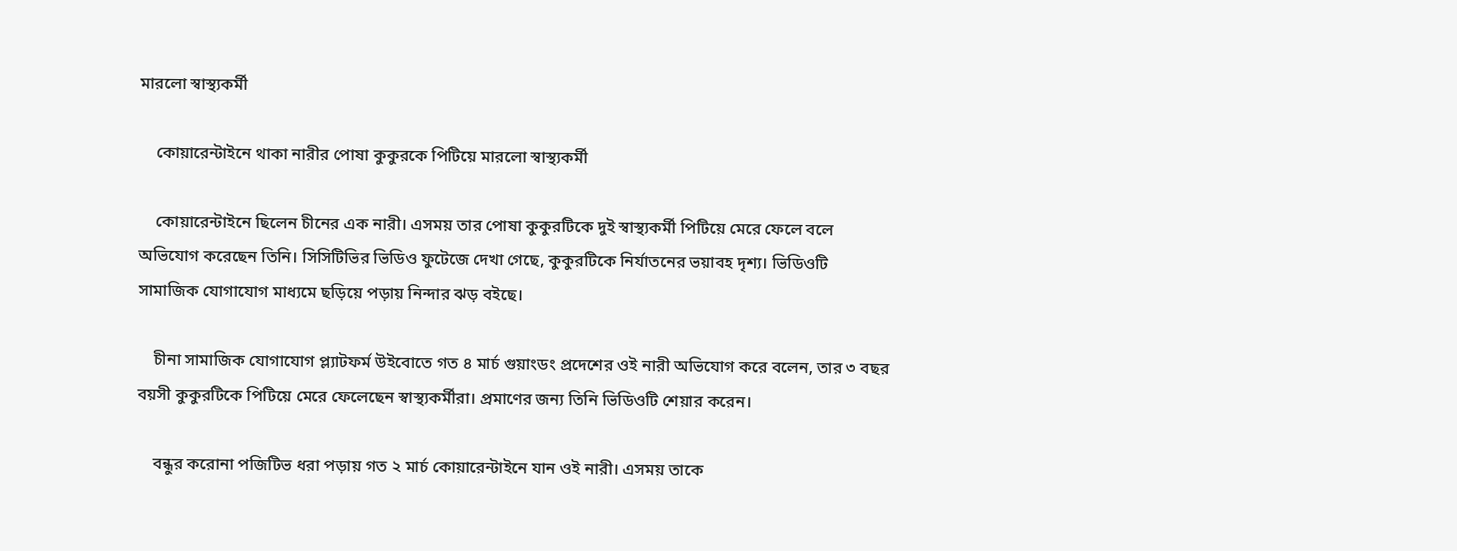মারলো স্বাস্থ্যকর্মী

    কোয়ারেন্টাইনে থাকা নারীর পোষা কুকুরকে পিটিয়ে মারলো স্বাস্থ্যকর্মী

    কোয়ারেন্টাইনে ছিলেন চীনের এক নারী। এসময় তার পোষা কুকুরটিকে দুই স্বাস্থ্যকর্মী পিটিয়ে মেরে ফেলে বলে অভিযোগ করেছেন তিনি। সিসিটিভির ভিডিও ফুটেজে দেখা গেছে, কুকুরটিকে নির্যাতনের ভয়াবহ দৃশ্য। ভিডিওটি সামাজিক যোগাযোগ মাধ্যমে ছড়িয়ে পড়ায় নিন্দার ঝড় বইছে।

    চীনা সামাজিক যোগাযোগ প্ল্যাটফর্ম উইবোতে গত ৪ মার্চ গুয়াংডং প্রদেশের ওই নারী অভিযোগ করে বলেন, তার ৩ বছর বয়সী কুকুরটিকে পিটিয়ে মেরে ফেলেছেন স্বাস্থ্যকর্মীরা। প্রমাণের জন্য তিনি ভিডিওটি শেয়ার করেন।

    বন্ধুর করোনা পজিটিভ ধরা পড়ায় গত ২ মার্চ কোয়ারেন্টাইনে যান ওই নারী। এসময় তাকে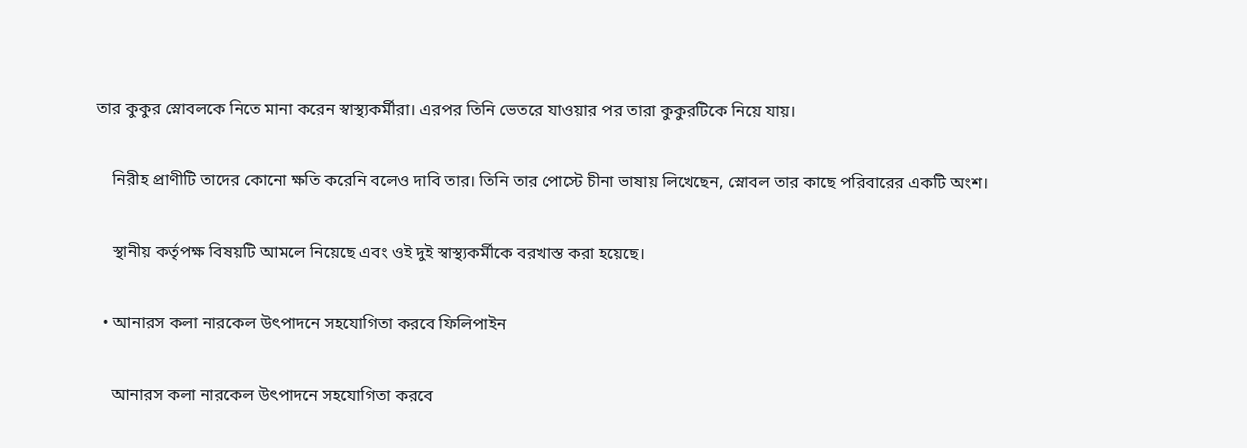তার কুকুর স্নোবলকে নিতে মানা করেন স্বাস্থ্যকর্মীরা। এরপর তিনি ভেতরে যাওয়ার পর তারা কুকুরটিকে নিয়ে যায়।

    নিরীহ প্রাণীটি তাদের কোনো ক্ষতি করেনি বলেও দাবি তার। তিনি তার পোস্টে চীনা ভাষায় লিখেছেন, স্নোবল তার কাছে পরিবারের একটি অংশ।

    স্থানীয় কর্তৃপক্ষ বিষয়টি আমলে নিয়েছে এবং ওই দুই স্বাস্থ্যকর্মীকে বরখাস্ত করা হয়েছে।

  • আনারস কলা নারকেল উৎপাদনে সহযোগিতা করবে ফিলিপাইন

    আনারস কলা নারকেল উৎপাদনে সহযোগিতা করবে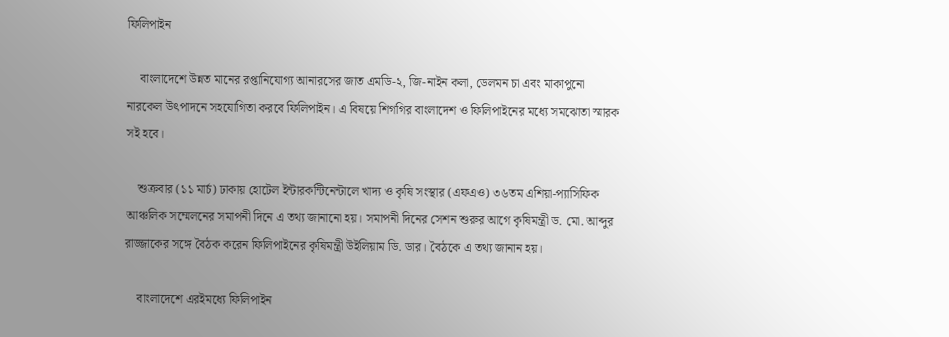ফিলিপাইন

    বাংলাদেশে উন্নত মানের রপ্তানিযোগ্য আনারসের জাত এমডি-২, জি-নাইন কলা, ডেলমন চা এবং মাকাপুনো নারকেল উৎপাদনে সহযোগিতা করবে ফিলিপাইন। এ বিষয়ে শিগগির বাংলাদেশ ও ফিলিপাইনের মধ্যে সমঝোতা স্মারক সই হবে।

    শুক্রবার (১১ মার্চ) ঢাকায় হোটেল ইন্টারকন্টিনেন্টালে খাদ্য ও কৃষি সংস্থার (এফএও) ৩৬তম এশিয়া-প্যাসিফিক আঞ্চলিক সম্মেলনের সমাপনী দিনে এ তথ্য জানানো হয়। সমাপনী দিনের সেশন শুরুর আগে কৃষিমন্ত্রী ড. মো. আব্দুর রাজ্জাকের সঙ্গে বৈঠক করেন ফিলিপাইনের কৃষিমন্ত্রী উইলিয়াম ডি. ডার। বৈঠকে এ তথ্য জানান হয়।

    বাংলাদেশে এরইমধ্যে ফিলিপাইন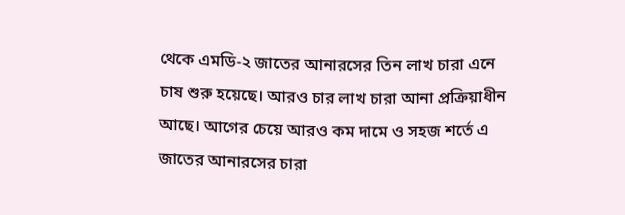থেকে এমডি-২ জাতের আনারসের তিন লাখ চারা এনে চাষ শুরু হয়েছে। আরও চার লাখ চারা আনা প্রক্রিয়াধীন আছে। আগের চেয়ে আরও কম দামে ও সহজ শর্তে এ জাতের আনারসের চারা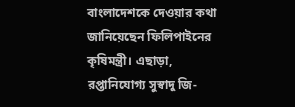বাংলাদেশকে দেওয়ার কথা জানিয়েছেন ফিলিপাইনের কৃষিমন্ত্রী। এছাড়া, রপ্তানিযোগ্য সুস্বাদু জি-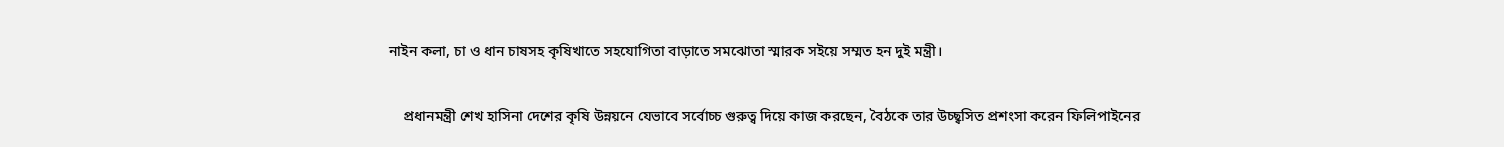নাইন কলা, চা ও ধান চাষসহ কৃষিখাতে সহযোগিতা বাড়াতে সমঝোতা স্মারক সইয়ে সম্মত হন দুই মন্ত্রী।

    প্রধানমন্ত্রী শেখ হাসিনা দেশের কৃষি উন্নয়নে যেভাবে সর্বোচ্চ গুরুত্ব দিয়ে কাজ করছেন, বৈঠকে তার উচ্ছ্বসিত প্রশংসা করেন ফিলিপাইনের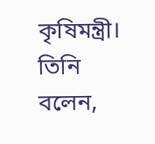কৃষিমন্ত্রী। তিনি বলেন,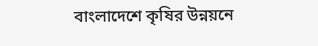বাংলাদেশে কৃষির উন্নয়নে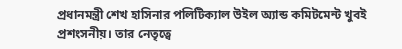প্রধানমন্ত্রী শেখ হাসিনার পলিটিক্যাল উইল অ্যান্ড কমিটমেন্ট খুবই প্রশংসনীয়। তার নেতৃত্বে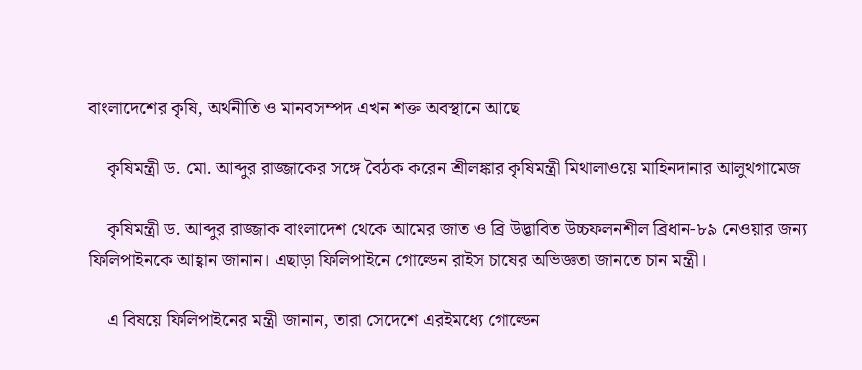বাংলাদেশের কৃষি, অর্থনীতি ও মানবসম্পদ এখন শক্ত অবস্থানে আছে

    কৃষিমন্ত্রী ড. মো. আব্দুর রাজ্জাকের সঙ্গে বৈঠক করেন শ্রীলঙ্কার কৃষিমন্ত্রী মিথালাওয়ে মাহিনদানার আলুথগামেজ

    কৃষিমন্ত্রী ড. আব্দুর রাজ্জাক বাংলাদেশ থেকে আমের জাত ও ব্রি উদ্ভাবিত উচ্চফলনশীল ব্রিধান-৮৯ নেওয়ার জন্য ফিলিপাইনকে আহ্বান জানান। এছাড়া ফিলিপাইনে গোল্ডেন রাইস চাষের অভিজ্ঞতা জানতে চান মন্ত্রী।

    এ বিষয়ে ফিলিপাইনের মন্ত্রী জানান, তারা সেদেশে এরইমধ্যে গোল্ডেন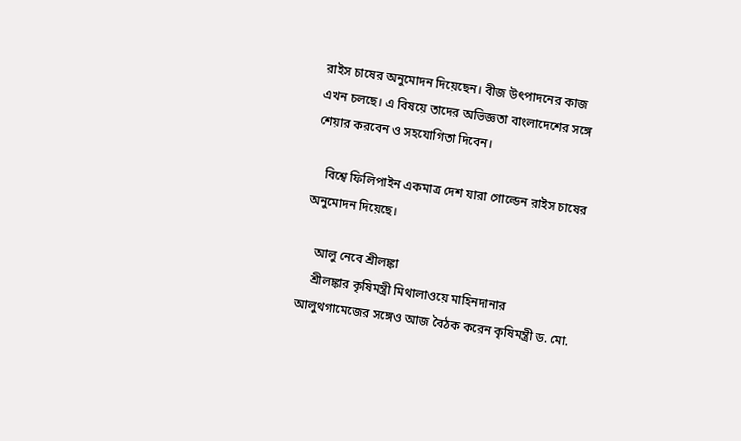রাইস চাষের অনুমোদন দিয়েছেন। বীজ উৎপাদনের কাজ এখন চলছে। এ বিষয়ে তাদের অভিজ্ঞতা বাংলাদেশের সঙ্গে শেয়ার করবেন ও সহযোগিতা দিবেন।

    বিশ্বে ফিলিপাইন একমাত্র দেশ যারা গোল্ডেন রাইস চাষের অনুমোদন দিয়েছে।

    আলু নেবে শ্রীলঙ্কা
    শ্রীলঙ্কার কৃষিমন্ত্রী মিথালাওয়ে মাহিনদানার আলুথগামেজের সঙ্গেও আজ বৈঠক করেন কৃষিমন্ত্রী ড. মো.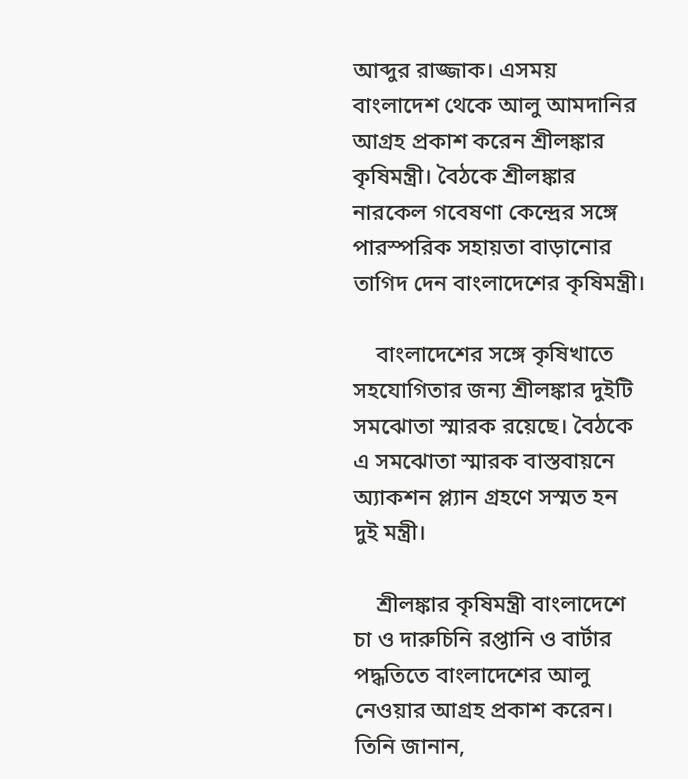আব্দুর রাজ্জাক। এসময় বাংলাদেশ থেকে আলু আমদানির আগ্রহ প্রকাশ করেন শ্রীলঙ্কার কৃষিমন্ত্রী। বৈঠকে শ্রীলঙ্কার নারকেল গবেষণা কেন্দ্রের সঙ্গে পারস্পরিক সহায়তা বাড়ানোর তাগিদ দেন বাংলাদেশের কৃষিমন্ত্রী।

    বাংলাদেশের সঙ্গে কৃষিখাতে সহযোগিতার জন্য শ্রীলঙ্কার দুইটি সমঝোতা স্মারক রয়েছে। বৈঠকে এ সমঝোতা স্মারক বাস্তবায়নে অ্যাকশন প্ল্যান গ্রহণে সস্মত হন দুই মন্ত্রী।

    শ্রীলঙ্কার কৃষিমন্ত্রী বাংলাদেশে চা ও দারুচিনি রপ্তানি ও বার্টার পদ্ধতিতে বাংলাদেশের আলু নেওয়ার আগ্রহ প্রকাশ করেন। তিনি জানান,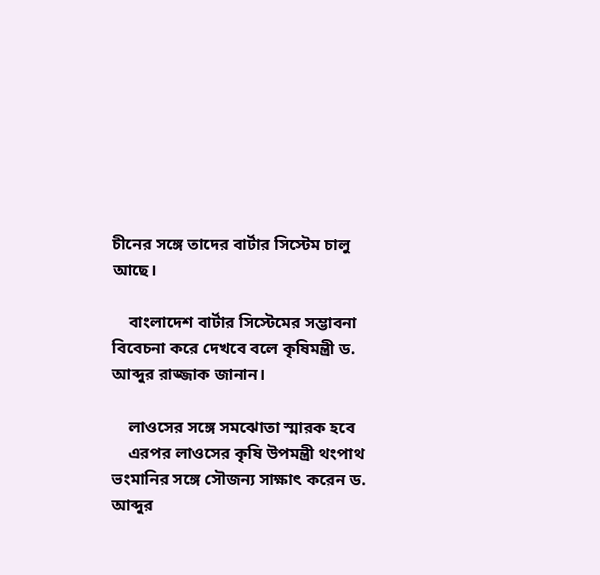চীনের সঙ্গে তাদের বার্টার সিস্টেম চালু আছে।

    বাংলাদেশ বার্টার সিস্টেমের সম্ভাবনা বিবেচনা করে দেখবে বলে কৃষিমন্ত্রী ড. আব্দুর রাজ্জাক জানান।

    লাওসের সঙ্গে সমঝোতা স্মারক হবে
    এরপর লাওসের কৃষি উপমন্ত্রী থংপাথ ভংমানির সঙ্গে সৌজন্য সাক্ষাৎ করেন ড. আব্দুর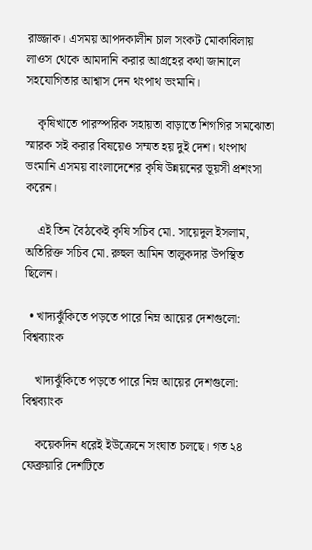রাজ্জাক। এসময় আপদকালীন চাল সংকট মোকাবিলায় লাওস থেকে আমদানি করার আগ্রহের কথা জানালে সহযোগিতার আশ্বাস দেন থংপাথ ভংমানি।

    কৃষিখাতে পারস্পরিক সহায়তা বাড়াতে শিগগির সমঝোতা স্মারক সই করার বিষয়েও সম্মত হয় দুই দেশ। থংপাথ ভংমানি এসময় বাংলাদেশের কৃষি উন্নয়নের ভূয়সী প্রশংসা করেন।

    এই তিন বৈঠকেই কৃষি সচিব মো. সায়েদুল ইসলাম, অতিরিক্ত সচিব মো. রুহুল আমিন তালুকদার উপস্থিত ছিলেন।

  • খাদ্যঝুঁকিতে পড়তে পারে নিম্ন আয়ের দেশগুলো: বিশ্বব্যাংক

    খাদ্যঝুঁকিতে পড়তে পারে নিম্ন আয়ের দেশগুলো: বিশ্বব্যাংক

    কয়েকদিন ধরেই ইউক্রেনে সংঘাত চলছে। গত ২৪ ফেব্রুয়ারি দেশটিতে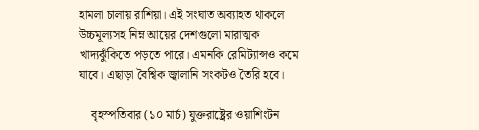হামলা চালায় রাশিয়া। এই সংঘাত অব্যাহত থাকলে উচ্চমূল্যসহ নিম্ন আয়ের দেশগুলো মারাত্মক খাদ্যঝুঁকিতে পড়তে পারে। এমনকি রেমিট্যান্সও কমে যাবে। এছাড়া বৈশ্বিক জ্বালানি সংকটও তৈরি হবে।

    বৃহস্পতিবার (১০ মার্চ) যুক্তরাষ্ট্রের ওয়াশিংটন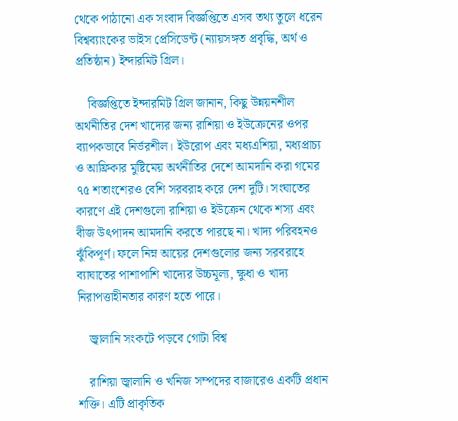থেকে পাঠানো এক সংবাদ বিজ্ঞপ্তিতে এসব তথ্য তুলে ধরেন বিশ্বব্যাংকের ভাইস প্রেসিডেন্ট (ন্যায়সঙ্গত প্রবৃদ্ধি, অর্থ ও প্রতিষ্ঠান) ইন্দারমিট গ্রিল।

    বিজ্ঞপ্তিতে ইন্দারমিট গ্রিল জানান, কিছু উন্নয়নশীল অর্থনীতির দেশ খাদ্যের জন্য রাশিয়া ও ইউক্রেনের ওপর ব্যাপকভাবে নির্ভরশীল। ইউরোপ এবং মধ্যএশিয়া, মধ্যপ্রাচ্য ও আফ্রিকার মুষ্টিমেয় অর্থনীতির দেশে আমদানি করা গমের ৭৫ শতাংশেরও বেশি সরবরাহ করে দেশ দুটি। সংঘাতের কারণে এই দেশগুলো রাশিয়া ও ইউক্রেন থেকে শস্য এবং বীজ উৎপাদন আমদানি করতে পারছে না। খাদ্য পরিবহনও ঝুঁকিপূর্ণ। ফলে নিম্ন আয়ের দেশগুলোর জন্য সরবরাহে ব্যাঘাতের পাশাপাশি খাদ্যের উচ্চমূল্য, ক্ষুধা ও খাদ্য নিরাপত্তাহীনতার কারণ হতে পারে।

    জ্বালানি সংকটে পড়বে গোটা বিশ্ব

    রাশিয়া জ্বালানি ও খনিজ সম্পদের বাজারেও একটি প্রধান শক্তি। এটি প্রাকৃতিক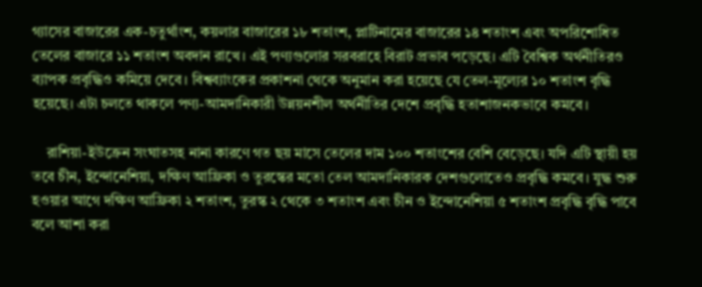গ্যাসের বাজারের এক-চতুর্থাংশ, কয়লার বাজারের ১৮ শতাংশ, প্লাটিনামের বাজারের ১৪ শতাংশ এবং অপরিশোধিত তেলের বাজারে ১১ শতাংশ অবদান রাখে। এই পণ্যগুলোর সরবরাহে বিরাট প্রভাব পড়েছে। এটি বৈশ্বিক অর্থনীতিরও ব্যাপক প্রবৃদ্ধিও কমিয়ে দেবে। বিশ্বব্যাংকের প্রকাশনা থেকে অনুমান করা হয়েছে যে তেল-মূল্যের ১০ শতাংশ বৃদ্ধি হয়েছে। এটা চলতে থাকলে পণ্য-আমদানিকারী উন্নয়নশীল অর্থনীতির দেশে প্রবৃদ্ধি হতাশাজনকভাবে কমবে।

    রাশিয়া-ইউক্রেন সংঘাতসহ নানা কারণে গত ছয় মাসে তেলের দাম ১০০ শতাংশের বেশি বেড়েছে। যদি এটি স্থায়ী হয় তবে চীন, ইন্দোনেশিয়া, দক্ষিণ আফ্রিকা ও তুরস্কের মতো তেল আমদানিকারক দেশগুলোতেও প্রবৃদ্ধি কমবে। যুদ্ধ শুরু হওয়ার আগে দক্ষিণ আফ্রিকা ২ শতাংশ, তুরস্ক ২ থেকে ৩ শতাংশ এবং চীন ও ইন্দোনেশিয়া ৫ শতাংশ প্রবৃদ্ধি বৃদ্ধি পাবে বলে আশা করা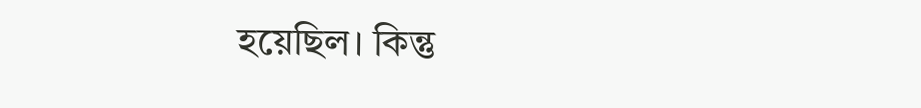হয়েছিল। কিন্তু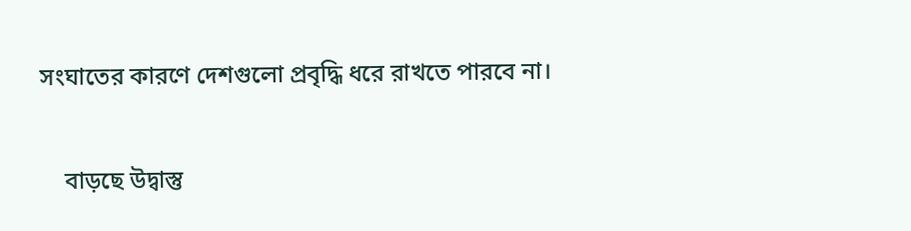সংঘাতের কারণে দেশগুলো প্রবৃদ্ধি ধরে রাখতে পারবে না।

    বাড়ছে উদ্বাস্তু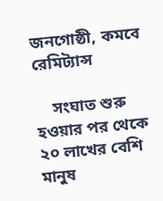জনগোষ্ঠী, কমবে রেমিট্যান্স

    সংঘাত শুরু হওয়ার পর থেকে ২০ লাখের বেশি মানুষ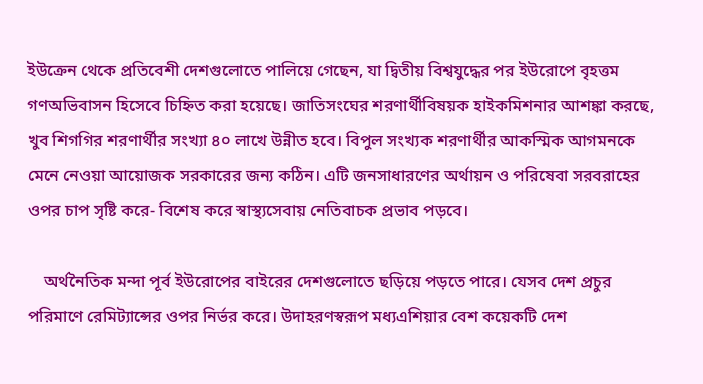ইউক্রেন থেকে প্রতিবেশী দেশগুলোতে পালিয়ে গেছেন, যা দ্বিতীয় বিশ্বযুদ্ধের পর ইউরোপে বৃহত্তম গণঅভিবাসন হিসেবে চিহ্নিত করা হয়েছে। জাতিসংঘের শরণার্থীবিষয়ক হাইকমিশনার আশঙ্কা করছে, খুব শিগগির শরণার্থীর সংখ্যা ৪০ লাখে উন্নীত হবে। বিপুল সংখ্যক শরণার্থীর আকস্মিক আগমনকে মেনে নেওয়া আয়োজক সরকারের জন্য কঠিন। এটি জনসাধারণের অর্থায়ন ও পরিষেবা সরবরাহের ওপর চাপ সৃষ্টি করে- বিশেষ করে স্বাস্থ্যসেবায় নেতিবাচক প্রভাব পড়বে।

    অর্থনৈতিক মন্দা পূর্ব ইউরোপের বাইরের দেশগুলোতে ছড়িয়ে পড়তে পারে। যেসব দেশ প্রচুর পরিমাণে রেমিট্যান্সের ওপর নির্ভর করে। উদাহরণস্বরূপ মধ্যএশিয়ার বেশ কয়েকটি দেশ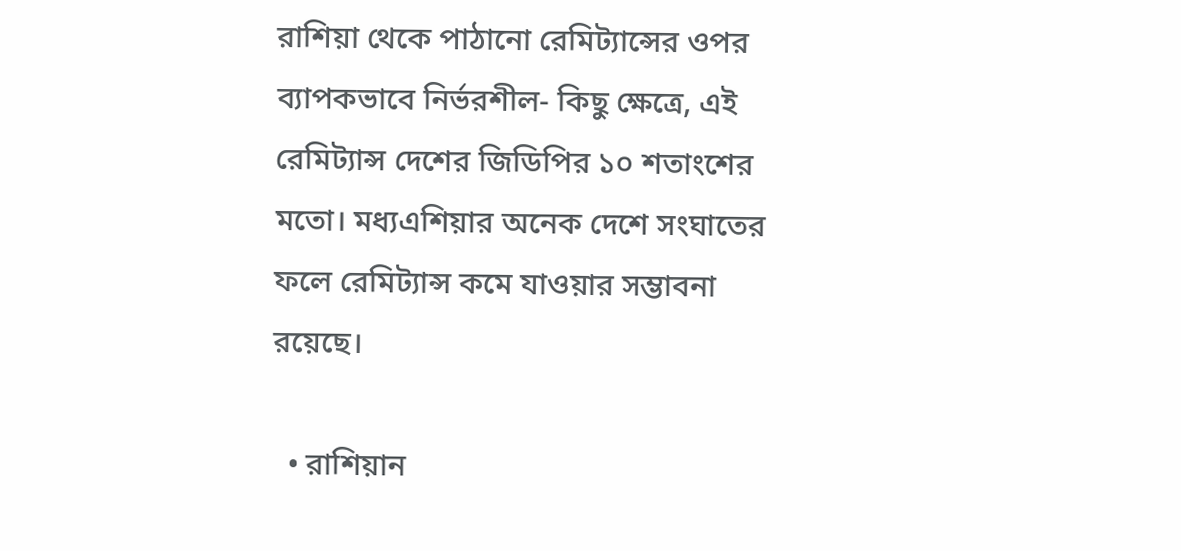রাশিয়া থেকে পাঠানো রেমিট্যান্সের ওপর ব্যাপকভাবে নির্ভরশীল- কিছু ক্ষেত্রে, এই রেমিট্যান্স দেশের জিডিপির ১০ শতাংশের মতো। মধ্যএশিয়ার অনেক দেশে সংঘাতের ফলে রেমিট্যান্স কমে যাওয়ার সম্ভাবনা রয়েছে।

  • রাশিয়ান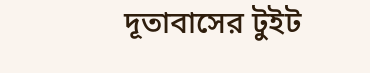দূতাবাসের টুইট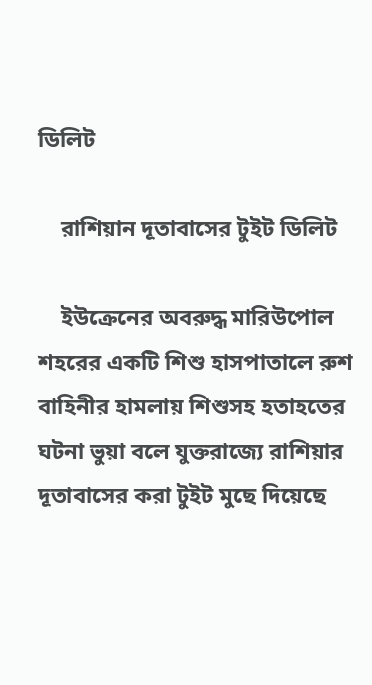ডিলিট

    রাশিয়ান দূতাবাসের টুইট ডিলিট

    ইউক্রেনের অবরুদ্ধ মারিউপোল শহরের একটি শিশু হাসপাতালে রুশ বাহিনীর হামলায় শিশুসহ হতাহতের ঘটনা ভুয়া বলে যুক্তরাজ্যে রাশিয়ার দূতাবাসের করা টুইট মুছে দিয়েছে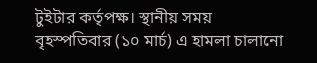টুইটার কর্তৃপক্ষ। স্থানীয় সময় বৃহস্পতিবার (১০ মার্চ) এ হামলা চালানো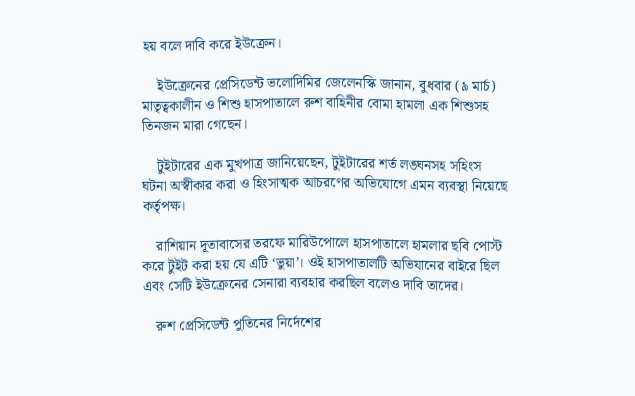হয় বলে দাবি করে ইউক্রেন।

    ইউক্রেনের প্রেসিডেন্ট ভলোদিমির জেলেনস্কি জানান, বুধবার (৯ মার্চ) মাতৃত্বকালীন ও শিশু হাসপাতালে রুশ বাহিনীর বোমা হামলা এক শিশুসহ তিনজন মারা গেছেন।

    টুইটারের এক মুখপাত্র জানিয়েছেন, টুইটারের শর্ত লঙ্ঘনসহ সহিংস ঘটনা অস্বীকার করা ও হিংসাত্মক আচরণের অভিযোগে এমন ব্যবস্থা নিয়েছে কর্তৃপক্ষ।

    রাশিয়ান দূতাবাসের তরফে মারিউপোলে হাসপাতালে হামলার ছবি পোস্ট করে টুইট করা হয় যে এটি ‘ভুয়া’। ওই হাসপাতালটি অভিযানের বাইরে ছিল এবং সেটি ইউক্রেনের সেনারা ব্যবহার করছিল বলেও দাবি তাদের।

    রুশ প্রেসিডেন্ট পুতিনের নির্দেশের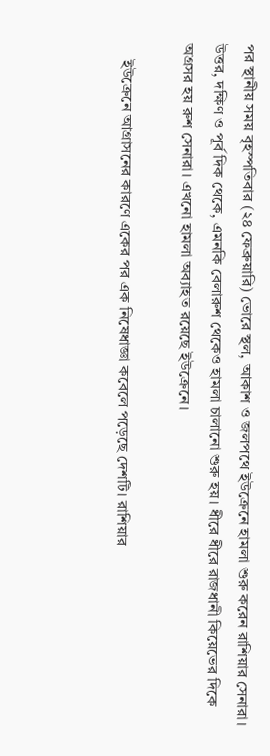পর স্থানীয় সময় বৃহস্পতিবার (২৪ ফেব্রুয়ারি) ভোরে স্থল, আকাশ ও জলপথে ইউক্রেনে হামলা শুরু করেন রাশিয়ার সেনারা। উত্তর, দক্ষিণ ও পূর্ব দিক থেকে, এমনকি বেলারুশ থেকেও হামলা চালানো শুরু হয়। ধীরে ধীরে রাজধানী কিয়েভের দিকে অগ্রসর হয় রুশ সেনারা। এখনো হামলা অব্যাহত রয়েছে ইউক্রেনে।

    ইউক্রেনে আগ্রাসনের কারণে একের পর এক নিষেধাজ্ঞা কবেলে পড়েছে দেশটি। রাশিয়ার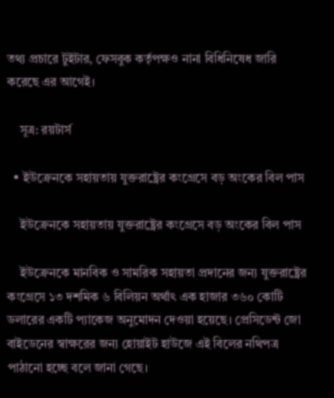তথ্য প্রচারে টুইটার, ফেসবুক কর্তৃপক্ষও নানা বিধিনিষেধ জারি করেছে এর আগেই।

    সূত্র: রয়টার্স

  • ইউক্রেনকে সহায়তায় যুক্তরাষ্ট্রের কংগ্রেসে বড় অংকের বিল পাস

    ইউক্রেনকে সহায়তায় যুক্তরাষ্ট্রের কংগ্রেসে বড় অংকের বিল পাস

    ইউক্রেনকে মানবিক ও সামরিক সহায়তা প্রদানের জন্য যুক্তরাষ্ট্রের কংগ্রেসে ১৩ দশমিক ৬ বিলিয়ন অর্থাৎ এক হাজার ৩৬০ কোটি ডলারের একটি প্যাকেজ অনুমোদন দেওয়া হয়েছে। প্রেসিডেন্ট জো বাইডেনের স্বাক্ষরের জন্য হোয়াইট হাউজে এই বিলের নথিপত্র পাঠানো হচ্ছে বলে জানা গেছে।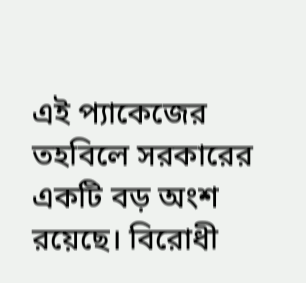এই প্যাকেজের তহবিলে সরকারের একটি বড় অংশ রয়েছে। বিরোধী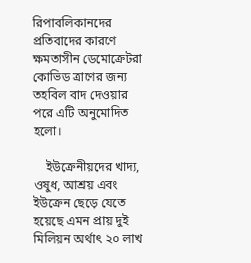রিপাবলিকানদের প্রতিবাদের কারণে ক্ষমতাসীন ডেমোক্রেটরা কোভিড ত্রাণের জন্য তহবিল বাদ দেওয়ার পরে এটি অনুমোদিত হলো।

    ইউক্রেনীয়দের খাদ্য, ওষুধ, আশ্রয় এবং ইউক্রেন ছেড়ে যেতে হয়েছে এমন প্রায় দুই মিলিয়ন অর্থাৎ ২০ লাখ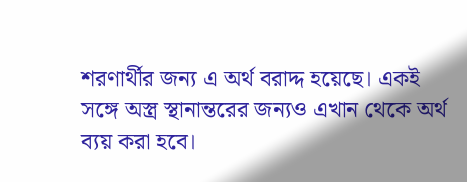শরণার্থীর জন্য এ অর্থ বরাদ্দ হয়েছে। একই সঙ্গে অস্ত্র স্থানান্তরের জন্যও এখান থেকে অর্থ ব্যয় করা হবে।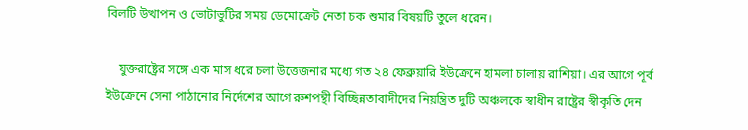বিলটি উত্থাপন ও ভোটাভুটির সময় ডেমোক্রেট নেতা চক শুমার বিষয়টি তুলে ধরেন।

    যুক্তরাষ্ট্রের সঙ্গে এক মাস ধরে চলা উত্তেজনার মধ্যে গত ২৪ ফেব্রুয়ারি ইউক্রেনে হামলা চালায় রাশিয়া। এর আগে পূর্ব ইউক্রেনে সেনা পাঠানোর নির্দেশের আগে রুশপন্থী বিচ্ছিন্নতাবাদীদের নিয়ন্ত্রিত দুটি অঞ্চলকে স্বাধীন রাষ্ট্রের স্বীকৃতি দেন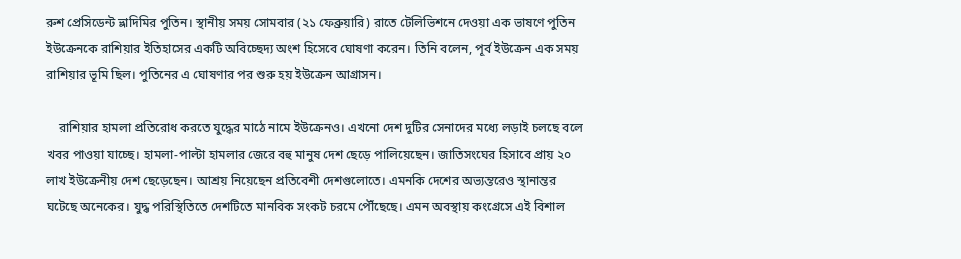রুশ প্রেসিডেন্ট ভ্লাদিমির পুতিন। স্থানীয় সময় সোমবার (২১ ফেব্রুয়ারি) রাতে টেলিভিশনে দেওয়া এক ভাষণে পুতিন ইউক্রেনকে রাশিয়ার ইতিহাসের একটি অবিচ্ছেদ্য অংশ হিসেবে ঘোষণা করেন। তিনি বলেন, পূর্ব ইউক্রেন এক সময় রাশিয়ার ভূমি ছিল। পুতিনের এ ঘোষণার পর শুরু হয় ইউক্রেন আগ্রাসন।

    রাশিয়ার হামলা প্রতিরোধ করতে যুদ্ধের মাঠে নামে ইউক্রেনও। এখনো দেশ দুটির সেনাদের মধ্যে লড়াই চলছে বলে খবর পাওয়া যাচ্ছে। হামলা-পাল্টা হামলার জেরে বহু মানুষ দেশ ছেড়ে পালিয়েছেন। জাতিসংঘের হিসাবে প্রায় ২০ লাখ ইউক্রেনীয় দেশ ছেড়েছেন। আশ্রয় নিয়েছেন প্রতিবেশী দেশগুলোতে। এমনকি দেশের অভ্যন্তরেও স্থানান্তর ঘটেছে অনেকের। যুদ্ধ পরিস্থিতিতে দেশটিতে মানবিক সংকট চরমে পৌঁছেছে। এমন অবস্থায় কংগ্রেসে এই বিশাল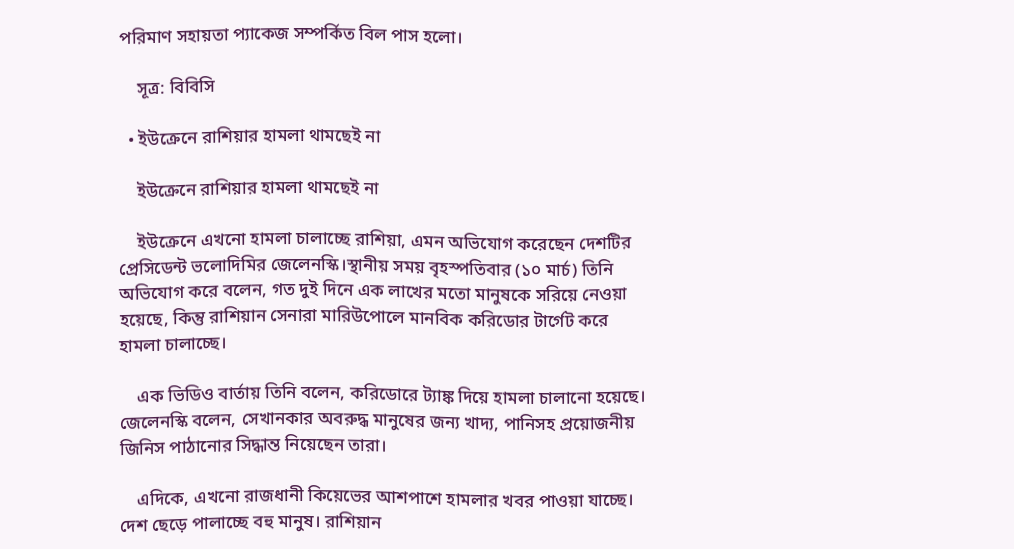পরিমাণ সহায়তা প্যাকেজ সম্পর্কিত বিল পাস হলো।

    সূত্র: বিবিসি

  • ইউক্রেনে রাশিয়ার হামলা থামছেই না

    ইউক্রেনে রাশিয়ার হামলা থামছেই না

    ইউক্রেনে এখনো হামলা চালাচ্ছে রাশিয়া, এমন অভিযোগ করেছেন দেশটির প্রেসিডেন্ট ভলোদিমির জেলেনস্কি।স্থানীয় সময় বৃহস্পতিবার (১০ মার্চ) তিনি অভিযোগ করে বলেন, গত দুই দিনে এক লাখের মতো মানুষকে সরিয়ে নেওয়া হয়েছে, কিন্তু রাশিয়ান সেনারা মারিউপোলে মানবিক করিডোর টার্গেট করে হামলা চালাচ্ছে।

    এক ভিডিও বার্তায় তিনি বলেন, করিডোরে ট্যাঙ্ক দিয়ে হামলা চালানো হয়েছে। জেলেনস্কি বলেন, সেখানকার অবরুদ্ধ মানুষের জন্য খাদ্য, পানিসহ প্রয়োজনীয় জিনিস পাঠানোর সিদ্ধান্ত নিয়েছেন তারা।

    এদিকে, এখনো রাজধানী কিয়েভের আশপাশে হামলার খবর পাওয়া যাচ্ছে। দেশ ছেড়ে পালাচ্ছে বহু মানুষ। রাশিয়ান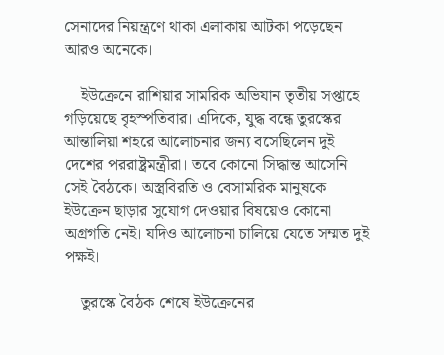সেনাদের নিয়ন্ত্রণে থাকা এলাকায় আটকা পড়েছেন আরও অনেকে।

    ইউক্রেনে রাশিয়ার সামরিক অভিযান তৃতীয় সপ্তাহে গড়িয়েছে বৃহস্পতিবার। এদিকে, যুদ্ধ বন্ধে তুরস্কের আন্তালিয়া শহরে আলোচনার জন্য বসেছিলেন দুই দেশের পররাষ্ট্রমন্ত্রীরা। তবে কোনো সিদ্ধান্ত আসেনি সেই বৈঠকে। অস্ত্রবিরতি ও বেসামরিক মানুষকে ইউক্রেন ছাড়ার সুযোগ দেওয়ার বিষয়েও কোনো অগ্রগতি নেই। যদিও আলোচনা চালিয়ে যেতে সম্মত দুই পক্ষই।

    তুরস্কে বৈঠক শেষে ইউক্রেনের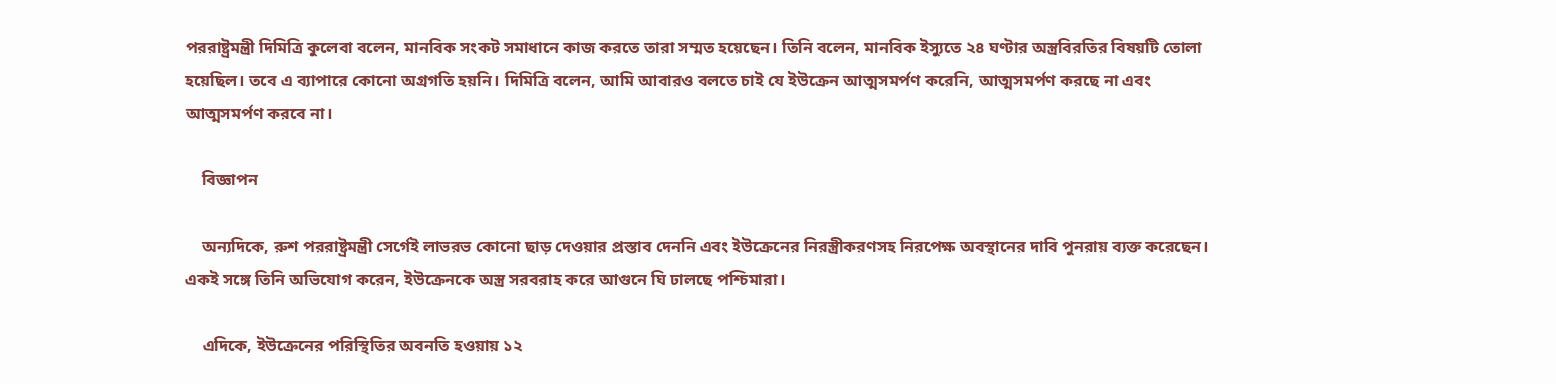পররাষ্ট্রমন্ত্রী দিমিত্রি কুলেবা বলেন, মানবিক সংকট সমাধানে কাজ করতে তারা সম্মত হয়েছেন। তিনি বলেন, মানবিক ইস্যুতে ২৪ ঘণ্টার অস্ত্রবিরতির বিষয়টি তোলা হয়েছিল। তবে এ ব্যাপারে কোনো অগ্রগতি হয়নি। দিমিত্রি বলেন, আমি আবারও বলতে চাই যে ইউক্রেন আত্মসমর্পণ করেনি, আত্মসমর্পণ করছে না এবং আত্মসমর্পণ করবে না।

    বিজ্ঞাপন

    অন্যদিকে, রুশ পররাষ্ট্রমন্ত্রী সের্গেই লাভরভ কোনো ছাড় দেওয়ার প্রস্তাব দেননি এবং ইউক্রেনের নিরস্ত্রীকরণসহ নিরপেক্ষ অবস্থানের দাবি পুনরায় ব্যক্ত করেছেন। একই সঙ্গে তিনি অভিযোগ করেন, ইউক্রেনকে অস্ত্র সরবরাহ করে আগুনে ঘি ঢালছে পশ্চিমারা।

    এদিকে, ইউক্রেনের পরিস্থিতির অবনতি হওয়ায় ১২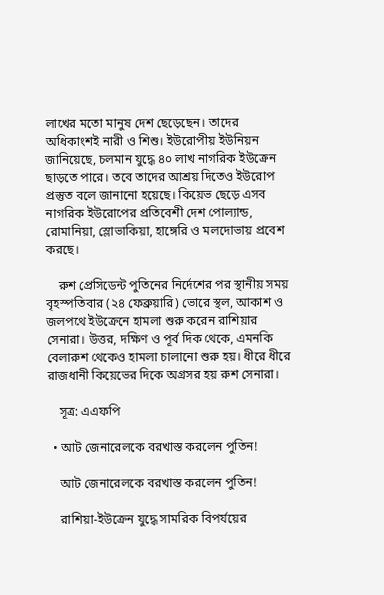লাখের মতো মানুষ দেশ ছেড়েছেন। তাদের অধিকাংশই নারী ও শিশু। ইউরোপীয় ইউনিয়ন জানিয়েছে, চলমান যুদ্ধে ৪০ লাখ নাগরিক ইউক্রেন ছাড়তে পারে। তবে তাদের আশ্রয় দিতেও ইউরোপ প্রস্তুত বলে জানানো হয়েছে। কিয়েভ ছেড়ে এসব নাগরিক ইউরোপের প্রতিবেশী দেশ পোল্যান্ড, রোমানিয়া, স্লোভাকিয়া, হাঙ্গেরি ও মলদোভায় প্রবেশ করছে।

    রুশ প্রেসিডেন্ট পুতিনের নির্দেশের পর স্থানীয় সময় বৃহস্পতিবার (২৪ ফেব্রুয়ারি) ভোরে স্থল, আকাশ ও জলপথে ইউক্রেনে হামলা শুরু করেন রাশিয়ার সেনারা। উত্তর, দক্ষিণ ও পূর্ব দিক থেকে, এমনকি বেলারুশ থেকেও হামলা চালানো শুরু হয়। ধীরে ধীরে রাজধানী কিয়েভের দিকে অগ্রসর হয় রুশ সেনারা।

    সূত্র: এএফপি

  • আট জেনারেলকে বরখাস্ত করলেন পুতিন!

    আট জেনারেলকে বরখাস্ত করলেন পুতিন!

    রাশিয়া-ইউক্রেন যুদ্ধে সামরিক বিপর্যয়ের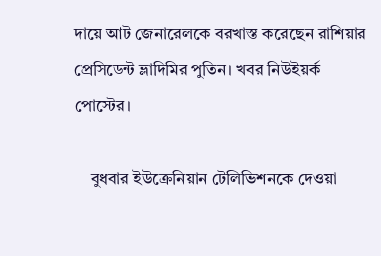দায়ে আট জেনারেলকে বরখাস্ত করেছেন রাশিয়ার প্রেসিডেন্ট ভ্লাদিমির পুতিন। খবর নিউইয়র্ক পোস্টের।

    বুধবার ইউক্রেনিয়ান টেলিভিশনকে দেওয়া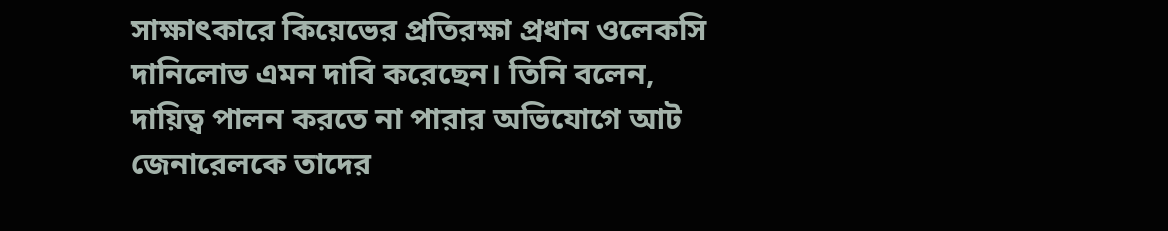সাক্ষাৎকারে কিয়েভের প্রতিরক্ষা প্রধান ওলেকসি দানিলোভ এমন দাবি করেছেন। তিনি বলেন, দায়িত্ব পালন করতে না পারার অভিযোগে আট জেনারেলকে তাদের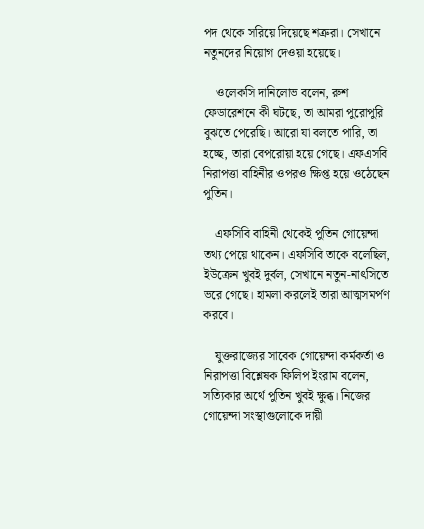পদ থেকে সরিয়ে দিয়েছে শত্রুরা। সেখানে নতুনদের নিয়োগ দেওয়া হয়েছে।

    ওলেকসি দানিলোভ বলেন, রুশ ফেডারেশনে কী ঘটছে, তা আমরা পুরোপুরি বুঝতে পেরেছি। আরো যা বলতে পারি, তা হচ্ছে, তারা বেপরোয়া হয়ে গেছে। এফএসবি নিরাপত্তা বাহিনীর ওপরও ক্ষিপ্ত হয়ে ওঠেছেন পুতিন।

    এফসিবি বাহিনী থেকেই পুতিন গোয়েন্দা তথ্য পেয়ে থাকেন। এফসিবি তাকে বলেছিল, ইউক্রেন খুবই দুর্বল, সেখানে নতুন-নাৎসিতে ভরে গেছে। হামলা করলেই তারা আত্মসমর্পণ করবে।

    যুক্তরাজ্যের সাবেক গোয়েন্দা কর্মকর্তা ও নিরাপত্তা বিশ্লেষক ফিলিপ ইংরাম বলেন, সত্যিকার অর্থে পুতিন খুবই ক্ষুব্ধ। নিজের গোয়েন্দা সংস্থাগুলোকে দায়ী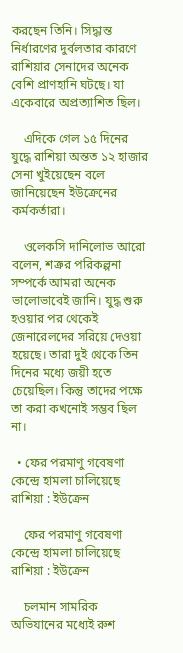করছেন তিনি। সিদ্ধান্ত নির্ধারণের দুর্বলতার কারণে রাশিয়ার সেনাদের অনেক বেশি প্রাণহানি ঘটছে। যা একেবারে অপ্রত্যাশিত ছিল।

    এদিকে গেল ১৫ দিনের যুদ্ধে রাশিয়া অন্তত ১২ হাজার সেনা খুইয়েছেন বলে জানিয়েছেন ইউক্রেনের কর্মকর্তারা।

    ওলেকসি দানিলোভ আরো বলেন, শত্রুর পরিকল্পনা সম্পর্কে আমরা অনেক ভালোভাবেই জানি। যুদ্ধ শুরু হওয়ার পর থেকেই জেনারেলদের সরিয়ে দেওয়া হয়েছে। তারা দুই থেকে তিন দিনের মধ্যে জয়ী হতে চেয়েছিল। কিন্তু তাদের পক্ষে তা করা কখনোই সম্ভব ছিল না।

  • ফের পরমাণু গবেষণা কেন্দ্রে হামলা চালিয়েছে রাশিয়া : ইউক্রেন

    ফের পরমাণু গবেষণা কেন্দ্রে হামলা চালিয়েছে রাশিয়া : ইউক্রেন

    চলমান সামরিক অভিযানের মধ্যেই রুশ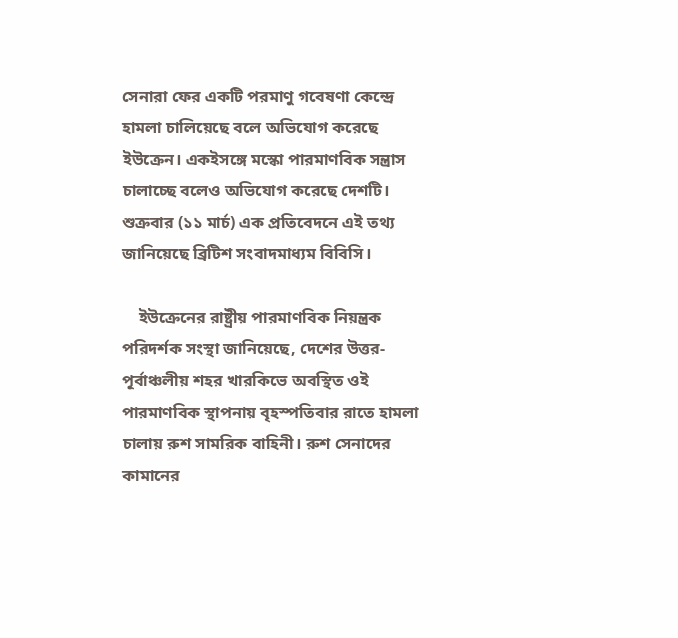সেনারা ফের একটি পরমাণু গবেষণা কেন্দ্রে হামলা চালিয়েছে বলে অভিযোগ করেছে ইউক্রেন। একইসঙ্গে মস্কো পারমাণবিক সন্ত্রাস চালাচ্ছে বলেও অভিযোগ করেছে দেশটি। শুক্রবার (১১ মার্চ) এক প্রতিবেদনে এই তথ্য জানিয়েছে ব্রিটিশ সংবাদমাধ্যম বিবিসি।

    ইউক্রেনের রাষ্ট্রীয় পারমাণবিক নিয়ন্ত্রক পরিদর্শক সংস্থা জানিয়েছে, দেশের উত্তর-পূর্বাঞ্চলীয় শহর খারকিভে অবস্থিত ওই পারমাণবিক স্থাপনায় বৃহস্পতিবার রাতে হামলা চালায় রুশ সামরিক বাহিনী। রুশ সেনাদের কামানের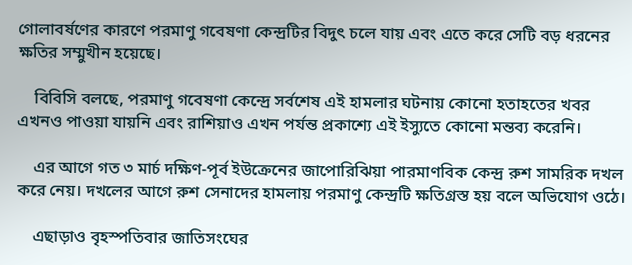গোলাবর্ষণের কারণে পরমাণু গবেষণা কেন্দ্রটির বিদুৎ চলে যায় এবং এতে করে সেটি বড় ধরনের ক্ষতির সম্মুখীন হয়েছে।

    বিবিসি বলছে, পরমাণু গবেষণা কেন্দ্রে সর্বশেষ এই হামলার ঘটনায় কোনো হতাহতের খবর এখনও পাওয়া যায়নি এবং রাশিয়াও এখন পর্যন্ত প্রকাশ্যে এই ইস্যুতে কোনো মন্তব্য করেনি।

    এর আগে গত ৩ মার্চ দক্ষিণ-পূর্ব ইউক্রেনের জাপোরিঝিয়া পারমাণবিক কেন্দ্র রুশ সামরিক দখল করে নেয়। দখলের আগে রুশ সেনাদের হামলায় পরমাণু কেন্দ্রটি ক্ষতিগ্রস্ত হয় বলে অভিযোগ ওঠে।

    এছাড়াও বৃহস্পতিবার জাতিসংঘের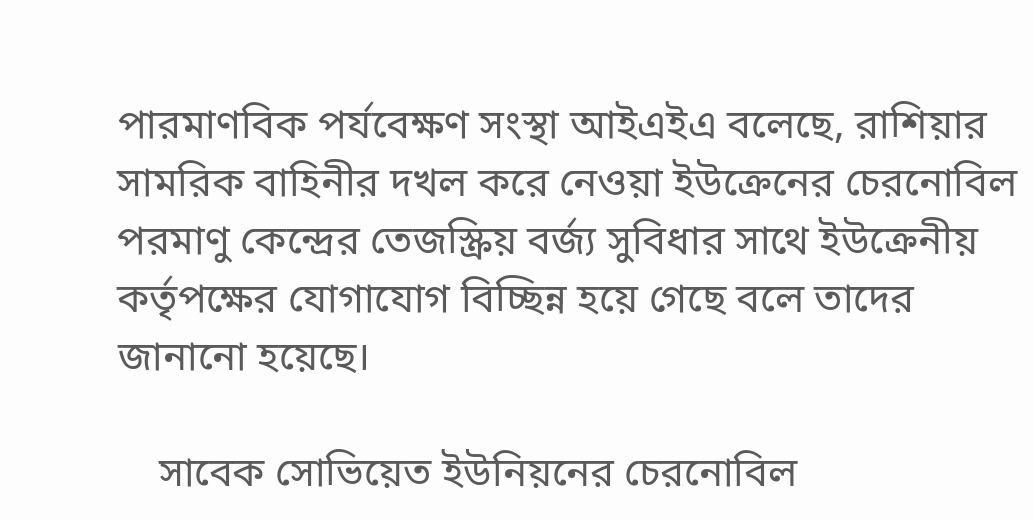পারমাণবিক পর্যবেক্ষণ সংস্থা আইএইএ বলেছে, রাশিয়ার সামরিক বাহিনীর দখল করে নেওয়া ইউক্রেনের চেরনোবিল পরমাণু কেন্দ্রের তেজস্ক্রিয় বর্জ্য সুবিধার সাথে ইউক্রেনীয় কর্তৃপক্ষের যোগাযোগ বিচ্ছিন্ন হয়ে গেছে বলে তাদের জানানো হয়েছে।

    সাবেক সোভিয়েত ইউনিয়নের চেরনোবিল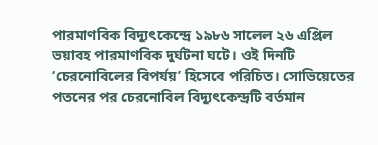পারমাণবিক বিদ্যুৎকেন্দ্রে ১৯৮৬ সালেল ২৬ এপ্রিল ভয়াবহ পারমাণবিক দুর্ঘটনা ঘটে। ওই দিনটি ‘চেরনোবিলের বিপর্যয়’ হিসেবে পরিচিত। সোভিয়েতের পতনের পর চেরনোবিল বিদ্যুৎকেন্দ্রটি বর্তমান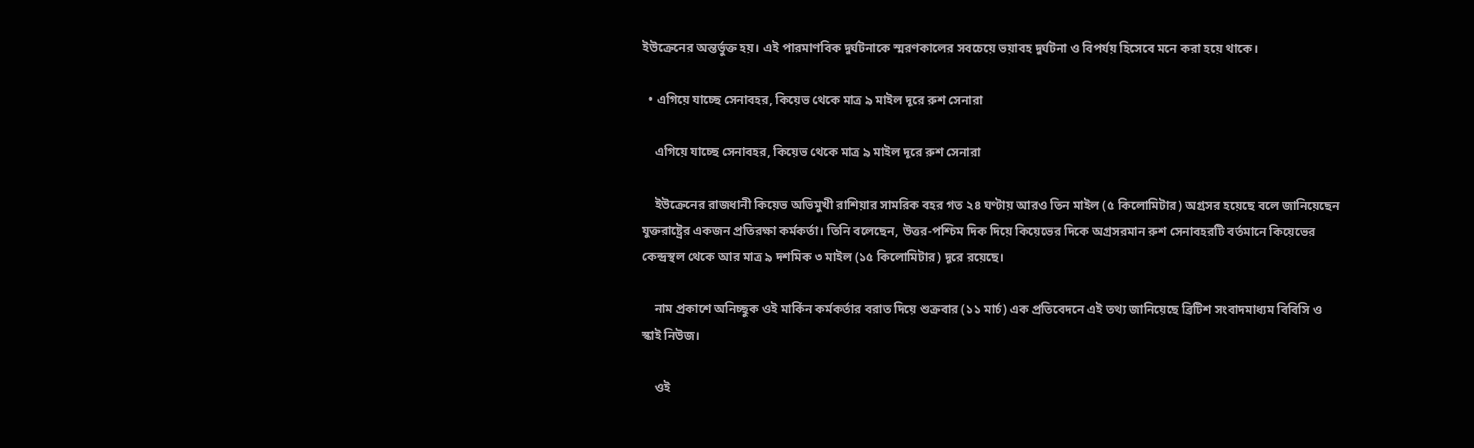ইউক্রেনের অন্তর্ভুক্ত হয়। এই পারমাণবিক দুর্ঘটনাকে স্মরণকালের সবচেয়ে ভয়াবহ দুর্ঘটনা ও বিপর্যয় হিসেবে মনে করা হয়ে থাকে।

  • এগিয়ে যাচ্ছে সেনাবহর, কিয়েভ থেকে মাত্র ৯ মাইল দূরে রুশ সেনারা

    এগিয়ে যাচ্ছে সেনাবহর, কিয়েভ থেকে মাত্র ৯ মাইল দূরে রুশ সেনারা

    ইউক্রেনের রাজধানী কিয়েভ অভিমুখী রাশিয়ার সামরিক বহর গত ২৪ ঘণ্টায় আরও তিন মাইল (৫ কিলোমিটার) অগ্রসর হয়েছে বলে জানিয়েছেন যুক্তরাষ্ট্রের একজন প্রতিরক্ষা কর্মকর্তা। তিনি বলেছেন, উত্তর-পশ্চিম দিক দিয়ে কিয়েভের দিকে অগ্রসরমান রুশ সেনাবহরটি বর্তমানে কিয়েভের কেন্দ্রস্থল থেকে আর মাত্র ৯ দশমিক ৩ মাইল (১৫ কিলোমিটার) দূরে রয়েছে।

    নাম প্রকাশে অনিচ্ছুক ওই মার্কিন কর্মকর্তার বরাত দিয়ে শুক্রবার (১১ মার্চ) এক প্রতিবেদনে এই তথ্য জানিয়েছে ব্রিটিশ সংবাদমাধ্যম বিবিসি ও স্কাই নিউজ।

    ওই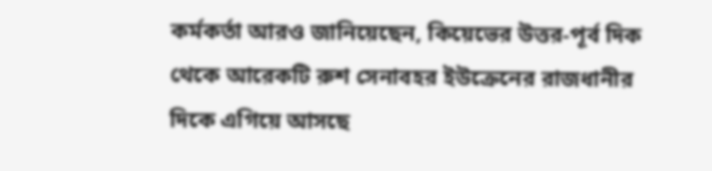কর্মকর্তা আরও জানিয়েছেন, কিয়েভের উত্তর-পূর্ব দিক থেকে আরেকটি রুশ সেনাবহর ইউক্রেনের রাজধানীর দিকে এগিয়ে আসছে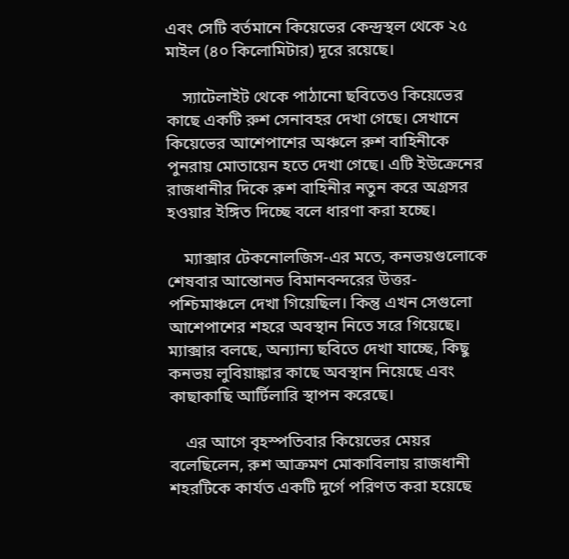এবং সেটি বর্তমানে কিয়েভের কেন্দ্রস্থল থেকে ২৫ মাইল (৪০ কিলোমিটার) দূরে রয়েছে।

    স্যাটেলাইট থেকে পাঠানো ছবিতেও কিয়েভের কাছে একটি রুশ সেনাবহর দেখা গেছে। সেখানে কিয়েভের আশেপাশের অঞ্চলে রুশ বাহিনীকে পুনরায় মোতায়েন হতে দেখা গেছে। এটি ইউক্রেনের রাজধানীর দিকে রুশ বাহিনীর নতুন করে অগ্রসর হওয়ার ইঙ্গিত দিচ্ছে বলে ধারণা করা হচ্ছে।

    ম্যাক্সার টেকনোলজিস-এর মতে, কনভয়গুলোকে শেষবার আন্তোনভ বিমানবন্দরের উত্তর-পশ্চিমাঞ্চলে দেখা গিয়েছিল। কিন্তু এখন সেগুলো আশেপাশের শহরে অবস্থান নিতে সরে গিয়েছে। ম্যাক্সার বলছে, অন্যান্য ছবিতে দেখা যাচ্ছে, কিছু কনভয় লুবিয়াঙ্কার কাছে অবস্থান নিয়েছে এবং কাছাকাছি আর্টিলারি স্থাপন করেছে।

    এর আগে বৃহস্পতিবার কিয়েভের মেয়র বলেছিলেন, রুশ আক্রমণ মোকাবিলায় রাজধানী শহরটিকে কার্যত একটি দুর্গে পরিণত করা হয়েছে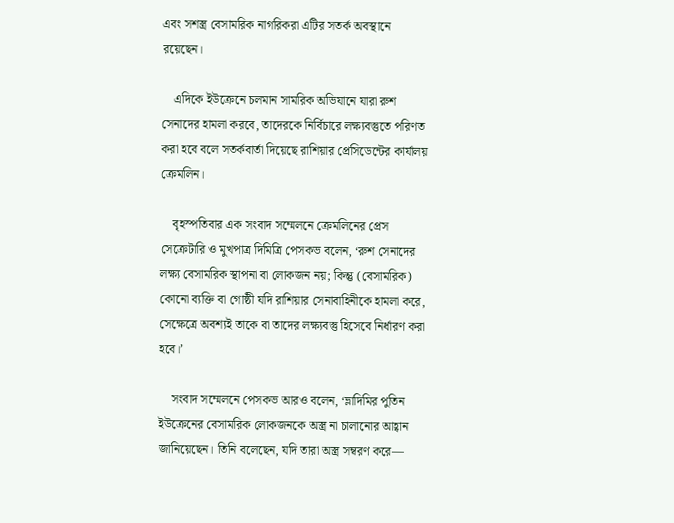এবং সশস্ত্র বেসামরিক নাগরিকরা এটির সতর্ক অবস্থানে রয়েছেন।

    এদিকে ইউক্রেনে চলমান সামরিক অভিযানে যারা রুশ সেনাদের হামলা করবে, তাদেরকে নির্বিচারে লক্ষ্যবস্তুতে পরিণত করা হবে বলে সতর্কবার্তা দিয়েছে রাশিয়ার প্রেসিডেন্টের কার্যালয় ক্রেমলিন।

    বৃহস্পতিবার এক সংবাদ সম্মেলনে ক্রেমলিনের প্রেস সেক্রেটারি ও মুখপাত্র দিমিত্রি পেসকভ বলেন, ‘রুশ সেনাদের লক্ষ্য বেসামরিক স্থাপনা বা লোকজন নয়; কিন্তু (বেসামরিক) কোনো ব্যক্তি বা গোষ্ঠী যদি রাশিয়ার সেনাবাহিনীকে হামলা করে, সেক্ষেত্রে অবশ্যই তাকে বা তাদের লক্ষ্যবস্তু হিসেবে নির্ধারণ করা হবে।’

    সংবাদ সম্মেলনে পেসকভ আরও বলেন, ‘ভ্লাদিমির পুতিন ইউক্রেনের বেসামরিক লোকজনকে অস্ত্র না চালানোর আহ্বান জানিয়েছেন। তিনি বলেছেন, যদি তারা অস্ত্র সম্বরণ করে—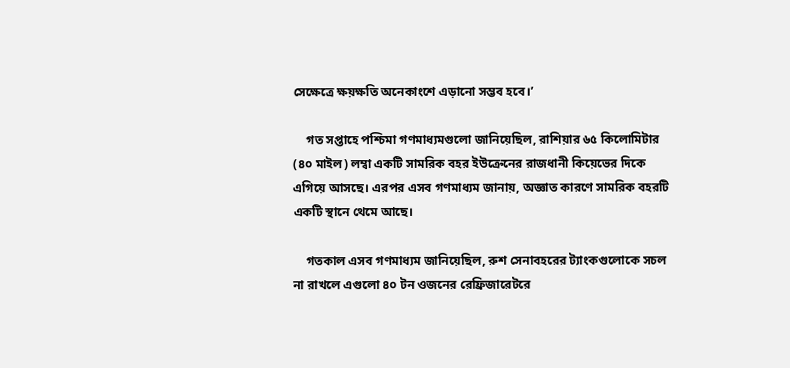সেক্ষেত্রে ক্ষয়ক্ষতি অনেকাংশে এড়ানো সম্ভব হবে।’

    গত সপ্তাহে পশ্চিমা গণমাধ্যমগুলো জানিয়েছিল, রাশিয়ার ৬৫ কিলোমিটার (৪০ মাইল) লম্বা একটি সামরিক বহর ইউক্রেনের রাজধানী কিয়েভের দিকে এগিয়ে আসছে। এরপর এসব গণমাধ্যম জানায়, অজ্ঞাত কারণে সামরিক বহরটি একটি স্থানে থেমে আছে।

    গতকাল এসব গণমাধ্যম জানিয়েছিল, রুশ সেনাবহরের ট্যাংকগুলোকে সচল না রাখলে এগুলো ৪০ টন ওজনের রেফ্রিজারেটরে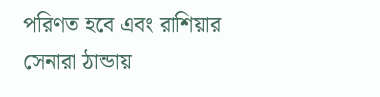পরিণত হবে এবং রাশিয়ার সেনারা ঠান্ডায়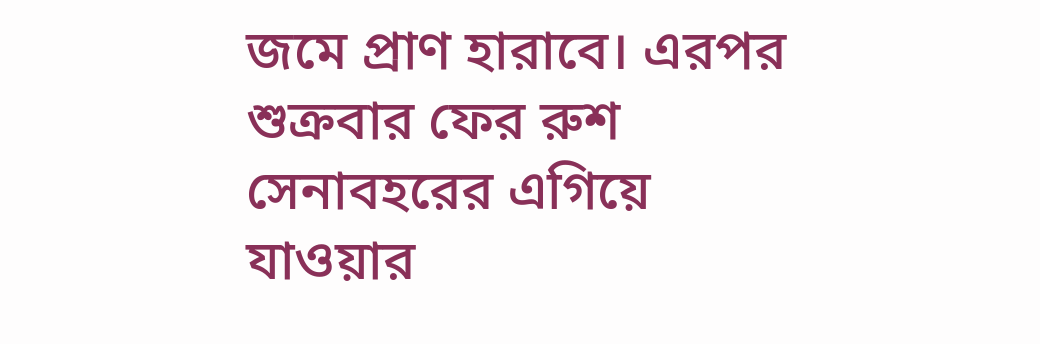জমে প্রাণ হারাবে। এরপর শুক্রবার ফের রুশ সেনাবহরের এগিয়ে যাওয়ার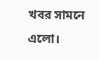খবর সামনে এলো।